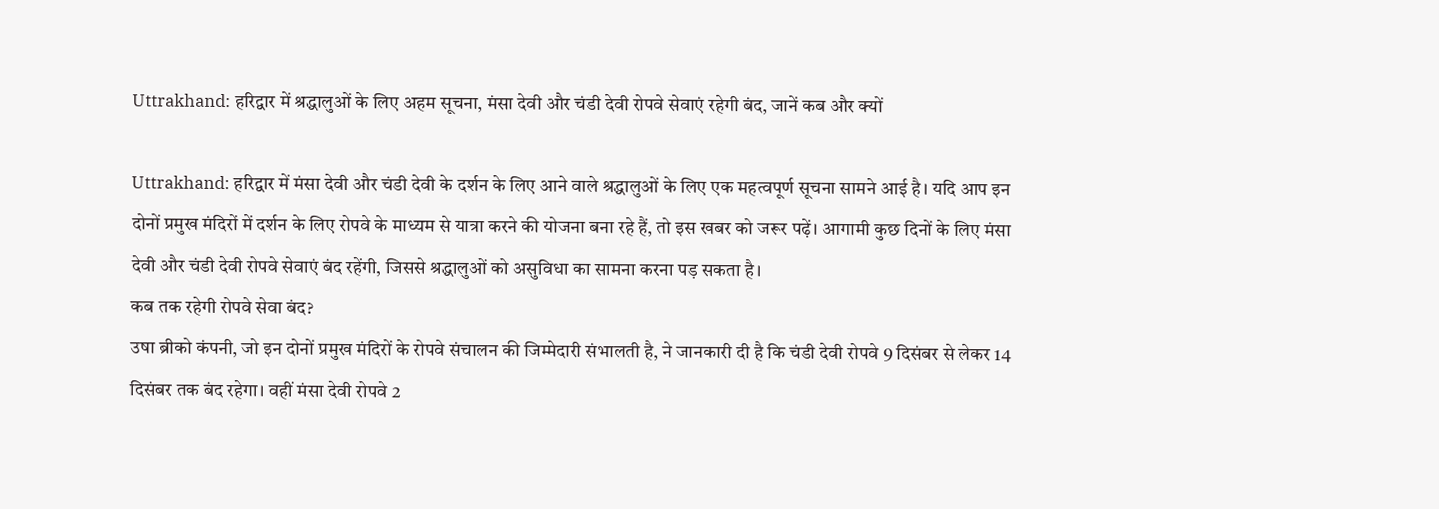Uttrakhand: हरिद्वार में श्रद्धालुओं के लिए अहम सूचना, मंसा देवी और चंडी देवी रोपवे सेवाएं रहेगी बंद, जानें कब और क्यों

Uttrakhand: हरिद्वार में मंसा देवी और चंडी देवी के दर्शन के लिए आने वाले श्रद्धालुओं के लिए एक महत्वपूर्ण सूचना सामने आई है। यदि आप इन दोनों प्रमुख मंदिरों में दर्शन के लिए रोपवे के माध्यम से यात्रा करने की योजना बना रहे हैं, तो इस खबर को जरूर पढ़ें। आगामी कुछ दिनों के लिए मंसा देवी और चंडी देवी रोपवे सेवाएं बंद रहेंगी, जिससे श्रद्धालुओं को असुविधा का सामना करना पड़ सकता है।
कब तक रहेगी रोपवे सेवा बंद?
उषा ब्रीको कंपनी, जो इन दोनों प्रमुख मंदिरों के रोपवे संचालन की जिम्मेदारी संभालती है, ने जानकारी दी है कि चंडी देवी रोपवे 9 दिसंबर से लेकर 14 दिसंबर तक बंद रहेगा। वहीं मंसा देवी रोपवे 2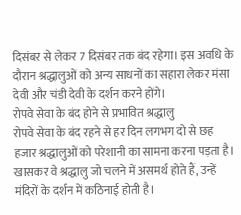दिसंबर से लेकर 7 दिसंबर तक बंद रहेगा। इस अवधि के दौरान श्रद्धालुओं को अन्य साधनों का सहारा लेकर मंसा देवी और चंडी देवी के दर्शन करने होंगे।
रोपवे सेवा के बंद होने से प्रभावित श्रद्धालु
रोपवे सेवा के बंद रहने से हर दिन लगभग दो से छह हजार श्रद्धालुओं को परेशानी का सामना करना पड़ता है। खासकर वे श्रद्धालु जो चलने में असमर्थ होते हैं, उन्हें मंदिरों के दर्शन में कठिनाई होती है।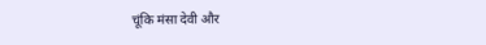चूंकि मंसा देवी और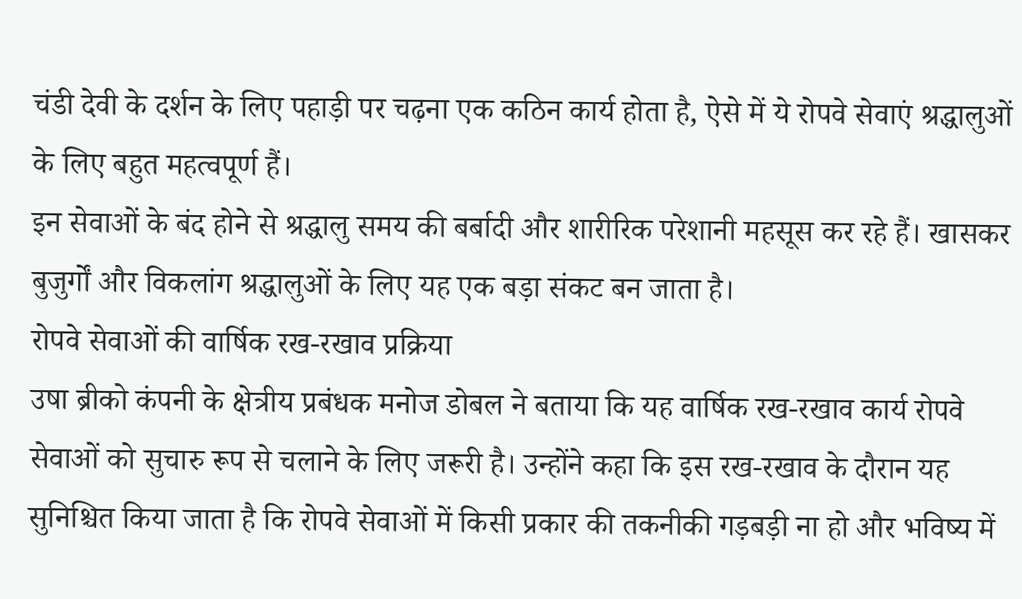चंडी देवी के दर्शन के लिए पहाड़ी पर चढ़ना एक कठिन कार्य होता है, ऐसे में ये रोपवे सेवाएं श्रद्धालुओं के लिए बहुत महत्वपूर्ण हैं।
इन सेवाओं के बंद होने से श्रद्धालु समय की बर्बादी और शारीरिक परेशानी महसूस कर रहे हैं। खासकर बुजुर्गों और विकलांग श्रद्धालुओं के लिए यह एक बड़ा संकट बन जाता है।
रोपवे सेवाओं की वार्षिक रख-रखाव प्रक्रिया
उषा ब्रीको कंपनी के क्षेत्रीय प्रबंधक मनोज डोबल ने बताया कि यह वार्षिक रख-रखाव कार्य रोपवे सेवाओं को सुचारु रूप से चलाने के लिए जरूरी है। उन्होंने कहा कि इस रख-रखाव के दौरान यह सुनिश्चित किया जाता है कि रोपवे सेवाओं में किसी प्रकार की तकनीकी गड़बड़ी ना हो और भविष्य में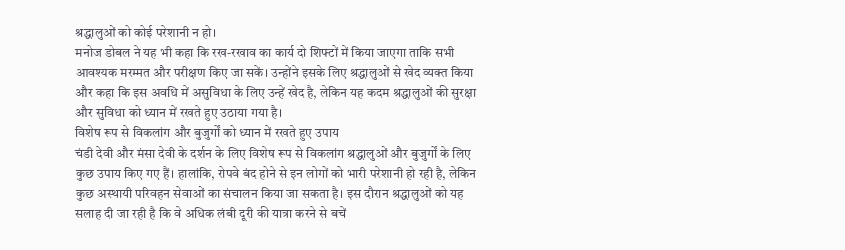श्रद्धालुओं को कोई परेशानी न हो।
मनोज डोबल ने यह भी कहा कि रख-रखाव का कार्य दो शिफ्टों में किया जाएगा ताकि सभी आवश्यक मरम्मत और परीक्षण किए जा सकें। उन्होंने इसके लिए श्रद्धालुओं से खेद व्यक्त किया और कहा कि इस अवधि में असुविधा के लिए उन्हें खेद है, लेकिन यह कदम श्रद्धालुओं की सुरक्षा और सुविधा को ध्यान में रखते हुए उठाया गया है।
विशेष रूप से विकलांग और बुजुर्गों को ध्यान में रखते हुए उपाय
चंडी देवी और मंसा देवी के दर्शन के लिए विशेष रूप से विकलांग श्रद्धालुओं और बुजुर्गों के लिए कुछ उपाय किए गए हैं। हालांकि, रोपवे बंद होने से इन लोगों को भारी परेशानी हो रही है, लेकिन कुछ अस्थायी परिवहन सेवाओं का संचालन किया जा सकता है। इस दौरान श्रद्धालुओं को यह सलाह दी जा रही है कि वे अधिक लंबी दूरी की यात्रा करने से बचें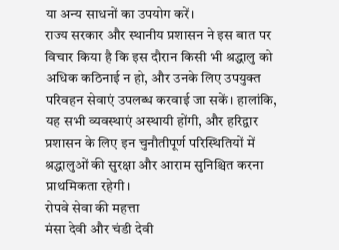या अन्य साधनों का उपयोग करें।
राज्य सरकार और स्थानीय प्रशासन ने इस बात पर विचार किया है कि इस दौरान किसी भी श्रद्धालु को अधिक कठिनाई न हो, और उनके लिए उपयुक्त परिवहन सेवाएं उपलब्ध करवाई जा सकें। हालांकि, यह सभी व्यवस्थाएं अस्थायी होंगी, और हरिद्वार प्रशासन के लिए इन चुनौतीपूर्ण परिस्थितियों में श्रद्धालुओं की सुरक्षा और आराम सुनिश्चित करना प्राथमिकता रहेगी।
रोपवे सेवा की महत्ता
मंसा देवी और चंडी देवी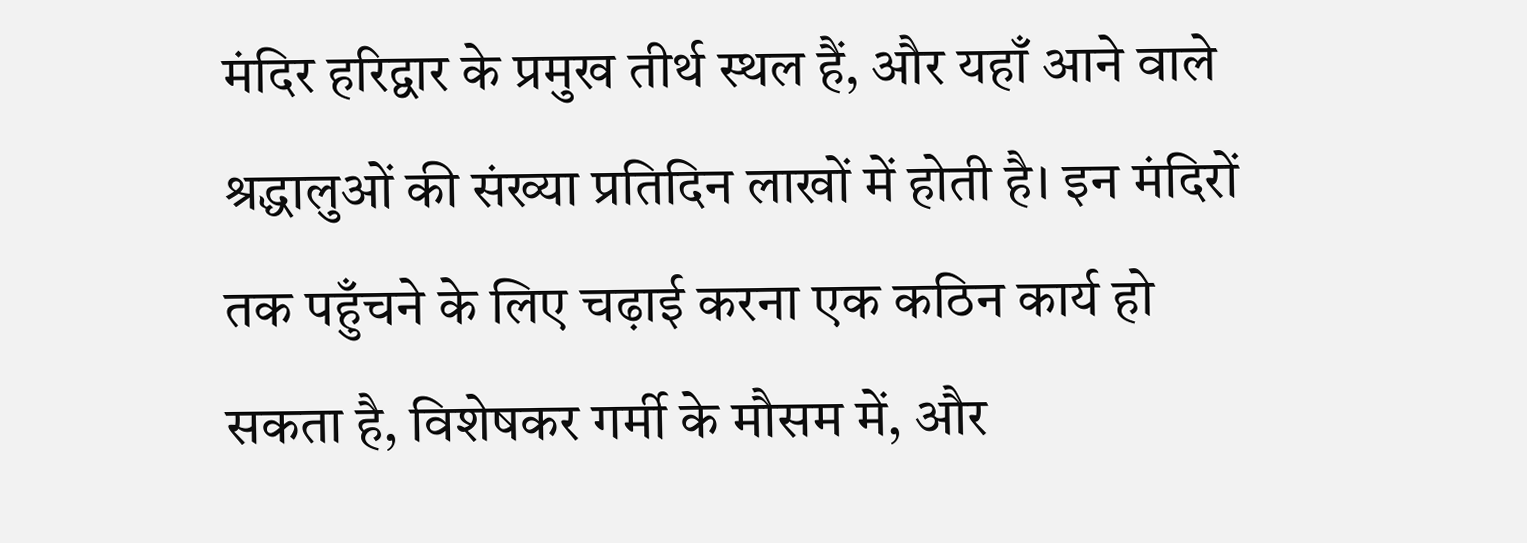मंदिर हरिद्वार के प्रमुख तीर्थ स्थल हैं, और यहाँ आने वाले श्रद्धालुओं की संख्या प्रतिदिन लाखों में होती है। इन मंदिरों तक पहुँचने के लिए चढ़ाई करना एक कठिन कार्य हो सकता है, विशेषकर गर्मी के मौसम में, और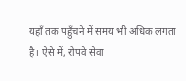यहाँ तक पहुँचने में समय भी अधिक लगता है। ऐसे में, रोपवे सेवा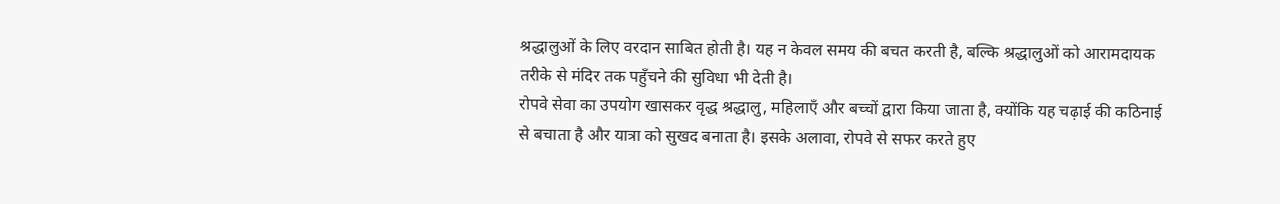श्रद्धालुओं के लिए वरदान साबित होती है। यह न केवल समय की बचत करती है, बल्कि श्रद्धालुओं को आरामदायक तरीके से मंदिर तक पहुँचने की सुविधा भी देती है।
रोपवे सेवा का उपयोग खासकर वृद्ध श्रद्धालु, महिलाएँ और बच्चों द्वारा किया जाता है, क्योंकि यह चढ़ाई की कठिनाई से बचाता है और यात्रा को सुखद बनाता है। इसके अलावा, रोपवे से सफर करते हुए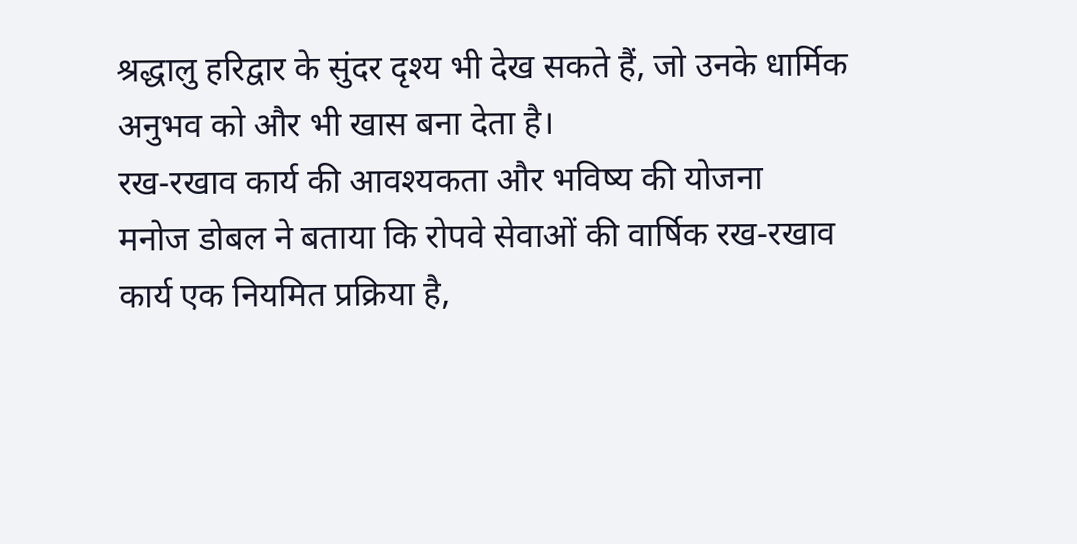श्रद्धालु हरिद्वार के सुंदर दृश्य भी देख सकते हैं, जो उनके धार्मिक अनुभव को और भी खास बना देता है।
रख-रखाव कार्य की आवश्यकता और भविष्य की योजना
मनोज डोबल ने बताया कि रोपवे सेवाओं की वार्षिक रख-रखाव कार्य एक नियमित प्रक्रिया है,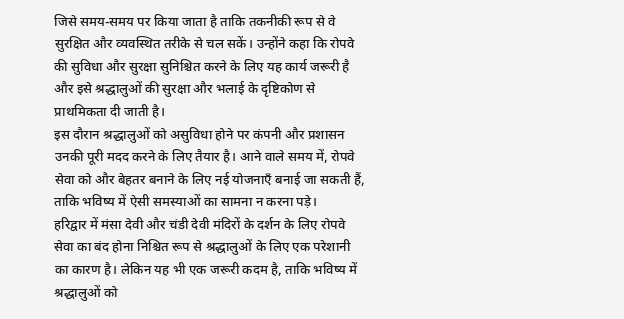जिसे समय-समय पर किया जाता है ताकि तकनीकी रूप से वे सुरक्षित और व्यवस्थित तरीके से चल सकें। उन्होंने कहा कि रोपवे की सुविधा और सुरक्षा सुनिश्चित करने के लिए यह कार्य जरूरी है और इसे श्रद्धालुओं की सुरक्षा और भलाई के दृष्टिकोण से प्राथमिकता दी जाती है।
इस दौरान श्रद्धालुओं को असुविधा होने पर कंपनी और प्रशासन उनकी पूरी मदद करने के लिए तैयार है। आने वाले समय में, रोपवे सेवा को और बेहतर बनाने के लिए नई योजनाएँ बनाई जा सकती हैं, ताकि भविष्य में ऐसी समस्याओं का सामना न करना पड़े।
हरिद्वार में मंसा देवी और चंडी देवी मंदिरों के दर्शन के लिए रोपवे सेवा का बंद होना निश्चित रूप से श्रद्धालुओं के लिए एक परेशानी का कारण है। लेकिन यह भी एक जरूरी कदम है, ताकि भविष्य में श्रद्धालुओं को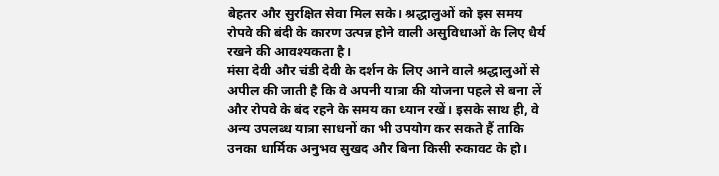बेहतर और सुरक्षित सेवा मिल सके। श्रद्धालुओं को इस समय रोपवे की बंदी के कारण उत्पन्न होने वाली असुविधाओं के लिए धैर्य रखने की आवश्यकता है।
मंसा देवी और चंडी देवी के दर्शन के लिए आने वाले श्रद्धालुओं से अपील की जाती है कि वे अपनी यात्रा की योजना पहले से बना लें और रोपवे के बंद रहने के समय का ध्यान रखें। इसके साथ ही, वे अन्य उपलब्ध यात्रा साधनों का भी उपयोग कर सकते हैं ताकि उनका धार्मिक अनुभव सुखद और बिना किसी रुकावट के हो।